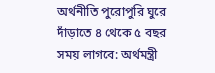অর্থনীতি পুরোপুরি ঘুরে দাঁড়াতে ৪ থেকে ৫ বছর সময় লাগবে: অর্থমন্ত্রী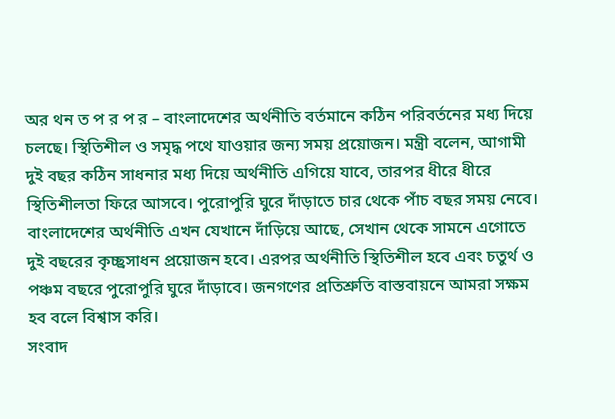অর থন ত প র প র – বাংলাদেশের অর্থনীতি বর্তমানে কঠিন পরিবর্তনের মধ্য দিয়ে চলছে। স্থিতিশীল ও সমৃদ্ধ পথে যাওয়ার জন্য সময় প্রয়োজন। মন্ত্রী বলেন, আগামী দুই বছর কঠিন সাধনার মধ্য দিয়ে অর্থনীতি এগিয়ে যাবে, তারপর ধীরে ধীরে স্থিতিশীলতা ফিরে আসবে। পুরোপুরি ঘুরে দাঁড়াতে চার থেকে পাঁচ বছর সময় নেবে।
বাংলাদেশের অর্থনীতি এখন যেখানে দাঁড়িয়ে আছে, সেখান থেকে সামনে এগোতে দুই বছরের কৃচ্ছ্রসাধন প্রয়োজন হবে। এরপর অর্থনীতি স্থিতিশীল হবে এবং চতুর্থ ও পঞ্চম বছরে পুরোপুরি ঘুরে দাঁড়াবে। জনগণের প্রতিশ্রুতি বাস্তবায়নে আমরা সক্ষম হব বলে বিশ্বাস করি।
সংবাদ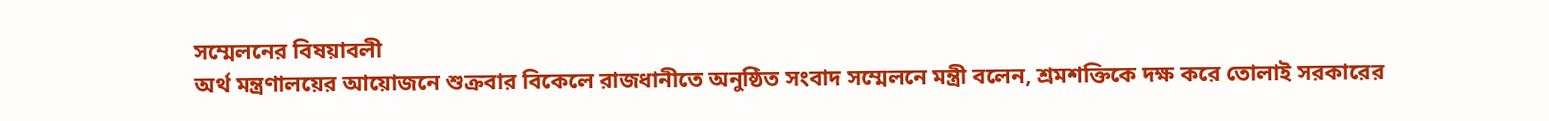সম্মেলনের বিষয়াবলী
অর্থ মন্ত্রণালয়ের আয়োজনে শুক্রবার বিকেলে রাজধানীতে অনুষ্ঠিত সংবাদ সম্মেলনে মন্ত্রী বলেন, শ্রমশক্তিকে দক্ষ করে তোলাই সরকারের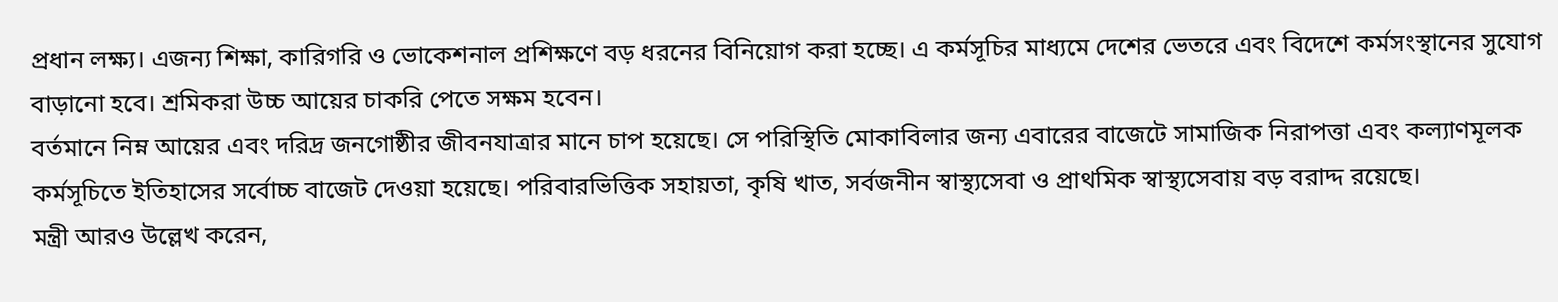প্রধান লক্ষ্য। এজন্য শিক্ষা, কারিগরি ও ভোকেশনাল প্রশিক্ষণে বড় ধরনের বিনিয়োগ করা হচ্ছে। এ কর্মসূচির মাধ্যমে দেশের ভেতরে এবং বিদেশে কর্মসংস্থানের সুযোগ বাড়ানো হবে। শ্রমিকরা উচ্চ আয়ের চাকরি পেতে সক্ষম হবেন।
বর্তমানে নিম্ন আয়ের এবং দরিদ্র জনগোষ্ঠীর জীবনযাত্রার মানে চাপ হয়েছে। সে পরিস্থিতি মোকাবিলার জন্য এবারের বাজেটে সামাজিক নিরাপত্তা এবং কল্যাণমূলক কর্মসূচিতে ইতিহাসের সর্বোচ্চ বাজেট দেওয়া হয়েছে। পরিবারভিত্তিক সহায়তা, কৃষি খাত, সর্বজনীন স্বাস্থ্যসেবা ও প্রাথমিক স্বাস্থ্যসেবায় বড় বরাদ্দ রয়েছে।
মন্ত্রী আরও উল্লেখ করেন,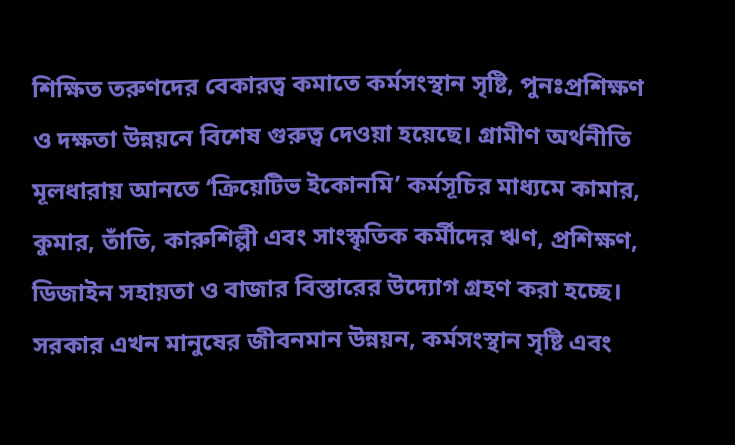শিক্ষিত তরুণদের বেকারত্ব কমাতে কর্মসংস্থান সৃষ্টি, পুনঃপ্রশিক্ষণ ও দক্ষতা উন্নয়নে বিশেষ গুরুত্ব দেওয়া হয়েছে। গ্রামীণ অর্থনীতি মূলধারায় আনতে ‘ক্রিয়েটিভ ইকোনমি’ কর্মসূচির মাধ্যমে কামার, কুমার, তাঁতি, কারুশিল্পী এবং সাংস্কৃতিক কর্মীদের ঋণ, প্রশিক্ষণ, ডিজাইন সহায়তা ও বাজার বিস্তারের উদ্যোগ গ্রহণ করা হচ্ছে।
সরকার এখন মানুষের জীবনমান উন্নয়ন, কর্মসংস্থান সৃষ্টি এবং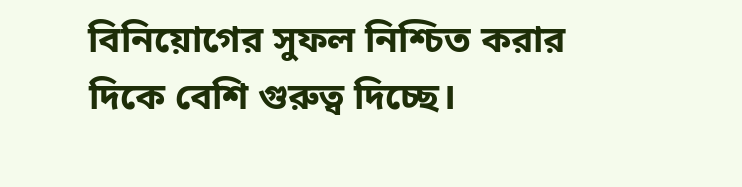বিনিয়োগের সুফল নিশ্চিত করার দিকে বেশি গুরুত্ব দিচ্ছে।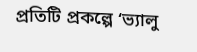প্রতিটি প্রকল্পে ‘ভ্যালু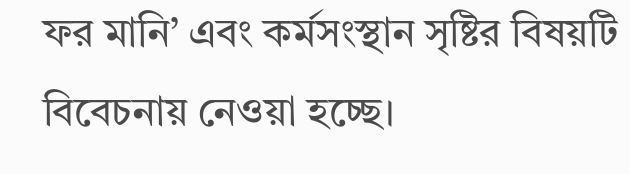ফর মানি’ এবং কর্মসংস্থান সৃষ্টির বিষয়টি বিবেচনায় নেওয়া হচ্ছে।